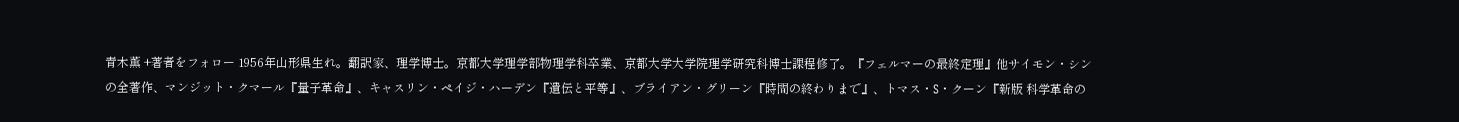青木薫 +著者をフォロー 1956年山形県生れ。翻訳家、理学博士。京都大学理学部物理学科卒業、京都大学大学院理学研究科博士課程修了。『フェルマーの最終定理』他サイモン・シンの全著作、マンジット・クマール『量子革命』、キャスリン・ペイジ・ハーデン『遺伝と平等』、ブライアン・グリーン『時間の終わりまで』、トマス・S・クーン『新版 科学革命の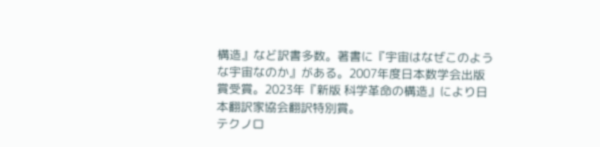構造』など訳書多数。著書に『宇宙はなぜこのような宇宙なのか』がある。2007年度日本数学会出版賞受賞。2023年『新版 科学革命の構造』により日本翻訳家協会翻訳特別賞。
テクノロ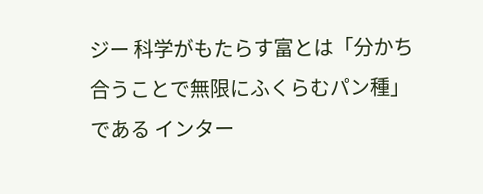ジー 科学がもたらす富とは「分かち合うことで無限にふくらむパン種」である インター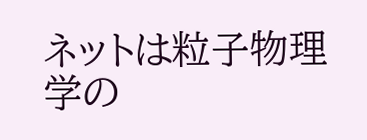ネットは粒子物理学の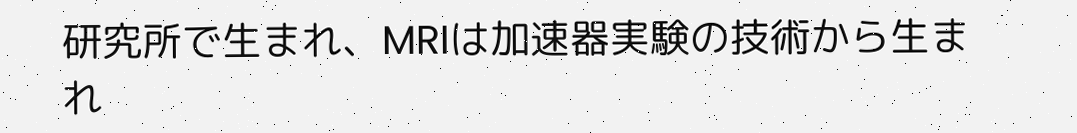研究所で生まれ、MRIは加速器実験の技術から生まれ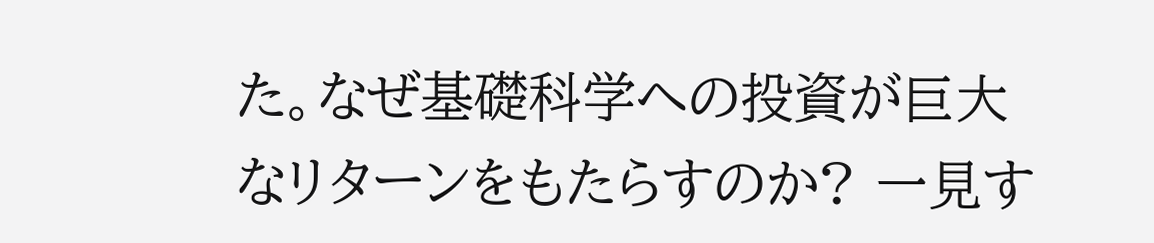た。なぜ基礎科学への投資が巨大なリターンをもたらすのか? 一見す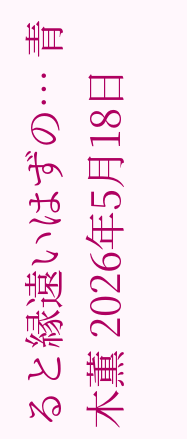ると縁遠いはずの… 青木薫 2026年5月18日